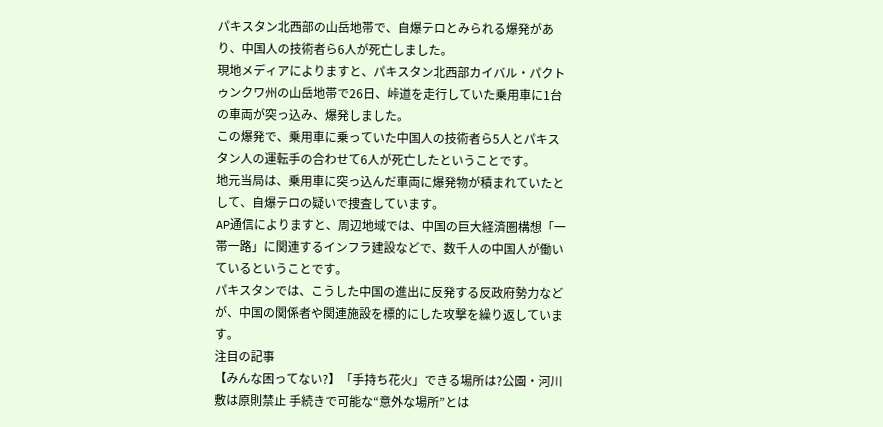パキスタン北西部の山岳地帯で、自爆テロとみられる爆発があり、中国人の技術者ら6人が死亡しました。
現地メディアによりますと、パキスタン北西部カイバル・パクトゥンクワ州の山岳地帯で26日、峠道を走行していた乗用車に1台の車両が突っ込み、爆発しました。
この爆発で、乗用車に乗っていた中国人の技術者ら5人とパキスタン人の運転手の合わせて6人が死亡したということです。
地元当局は、乗用車に突っ込んだ車両に爆発物が積まれていたとして、自爆テロの疑いで捜査しています。
AP通信によりますと、周辺地域では、中国の巨大経済圏構想「一帯一路」に関連するインフラ建設などで、数千人の中国人が働いているということです。
パキスタンでは、こうした中国の進出に反発する反政府勢力などが、中国の関係者や関連施設を標的にした攻撃を繰り返しています。
注目の記事
【みんな困ってない?】「手持ち花火」できる場所は?公園・河川敷は原則禁止 手続きで可能な“意外な場所”とは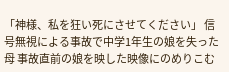「神様、私を狂い死にさせてください」 信号無視による事故で中学1年生の娘を失った母 事故直前の娘を映した映像にのめりこむ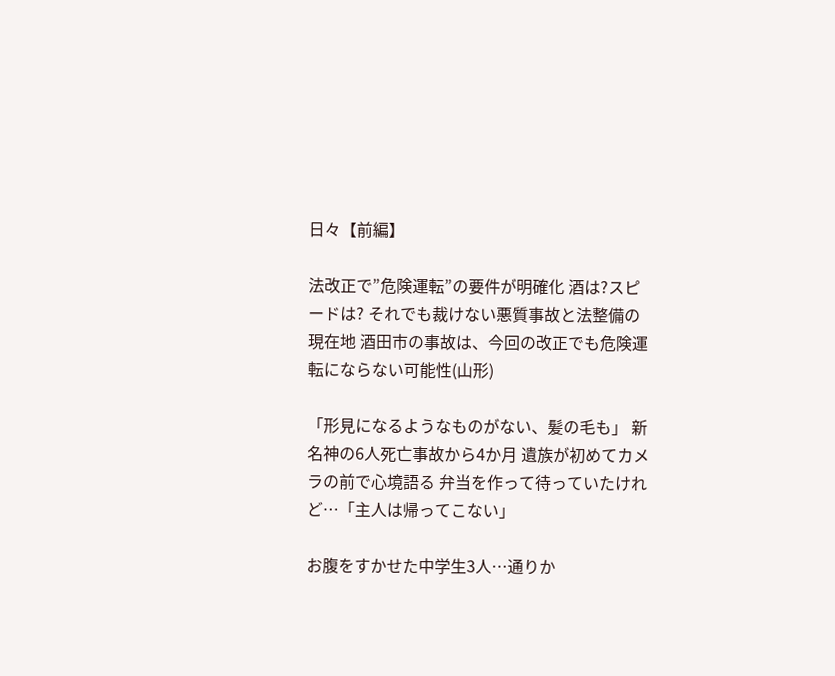日々【前編】

法改正で”危険運転”の要件が明確化 酒は?スピードは? それでも裁けない悪質事故と法整備の現在地 酒田市の事故は、今回の改正でも危険運転にならない可能性(山形)

「形見になるようなものがない、髪の毛も」 新名神の6人死亡事故から4か月 遺族が初めてカメラの前で心境語る 弁当を作って待っていたけれど…「主人は帰ってこない」

お腹をすかせた中学生3人…通りか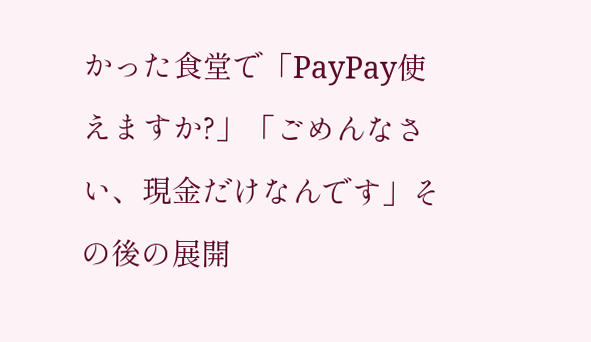かった食堂で「PayPay使えますか?」「ごめんなさい、現金だけなんです」その後の展開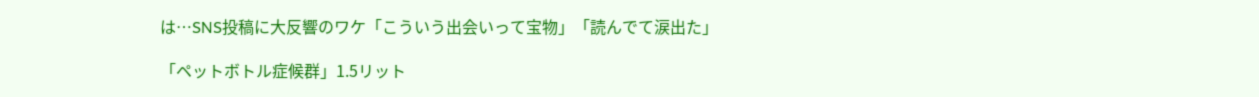は…SNS投稿に大反響のワケ「こういう出会いって宝物」「読んでて涙出た」

「ペットボトル症候群」1.5リット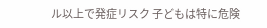ル以上で発症リスク 子どもは特に危険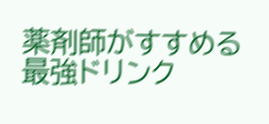薬剤師がすすめる最強ドリンク